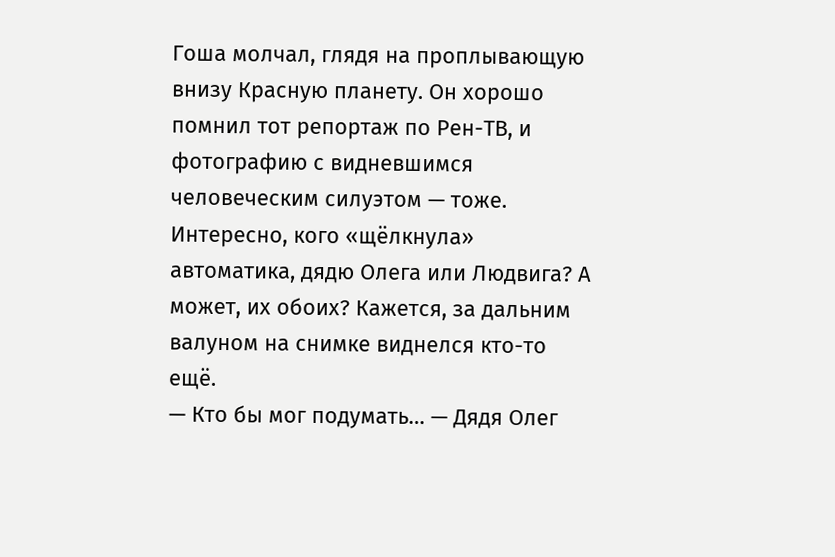Гоша молчал, глядя на проплывающую внизу Красную планету. Он хорошо помнил тот репортаж по Рен-ТВ, и фотографию с видневшимся человеческим силуэтом — тоже. Интересно, кого «щёлкнула» автоматика, дядю Олега или Людвига? А может, их обоих? Кажется, за дальним валуном на снимке виднелся кто-то ещё.
— Кто бы мог подумать… — Дядя Олег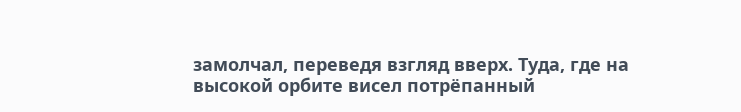замолчал, переведя взгляд вверх. Туда, где на высокой орбите висел потрёпанный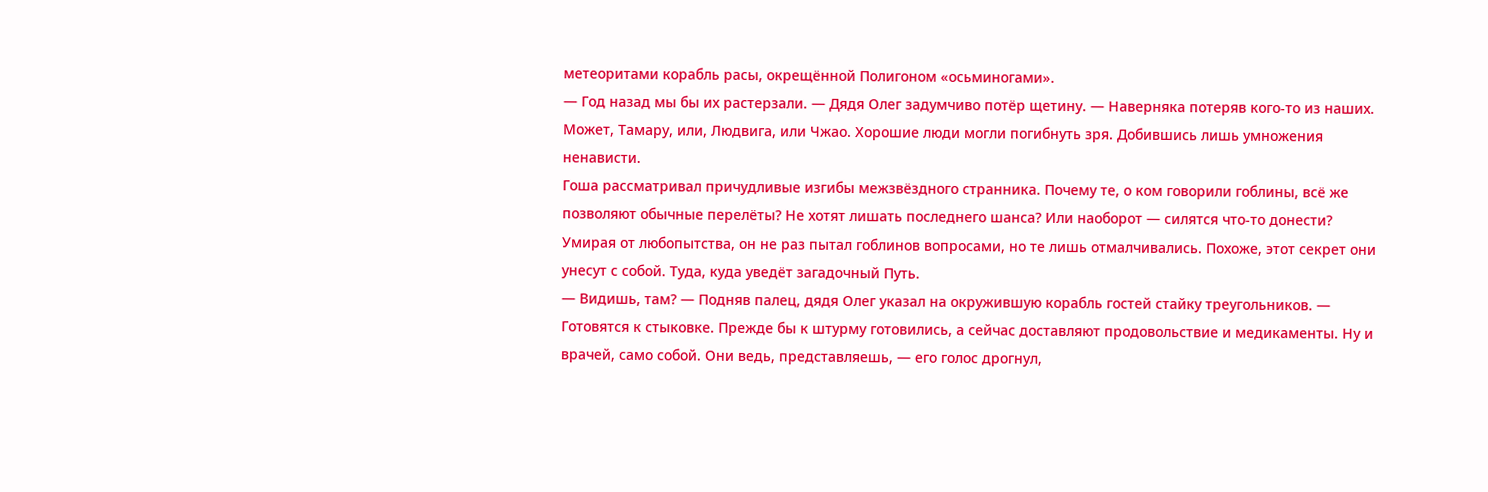метеоритами корабль расы, окрещённой Полигоном «осьминогами».
— Год назад мы бы их растерзали. — Дядя Олег задумчиво потёр щетину. — Наверняка потеряв кого-то из наших. Может, Тамару, или, Людвига, или Чжао. Хорошие люди могли погибнуть зря. Добившись лишь умножения ненависти.
Гоша рассматривал причудливые изгибы межзвёздного странника. Почему те, о ком говорили гоблины, всё же позволяют обычные перелёты? Не хотят лишать последнего шанса? Или наоборот — силятся что-то донести? Умирая от любопытства, он не раз пытал гоблинов вопросами, но те лишь отмалчивались. Похоже, этот секрет они унесут с собой. Туда, куда уведёт загадочный Путь.
— Видишь, там? — Подняв палец, дядя Олег указал на окружившую корабль гостей стайку треугольников. — Готовятся к стыковке. Прежде бы к штурму готовились, а сейчас доставляют продовольствие и медикаменты. Ну и врачей, само собой. Они ведь, представляешь, — его голос дрогнул,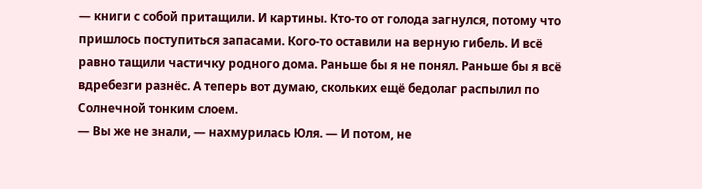— книги с собой притащили. И картины. Кто-то от голода загнулся, потому что пришлось поступиться запасами. Кого-то оставили на верную гибель. И всё равно тащили частичку родного дома. Раньше бы я не понял. Раньше бы я всё вдребезги разнёс. А теперь вот думаю, скольких ещё бедолаг распылил по Солнечной тонким слоем.
— Вы же не знали, — нахмурилась Юля. — И потом, не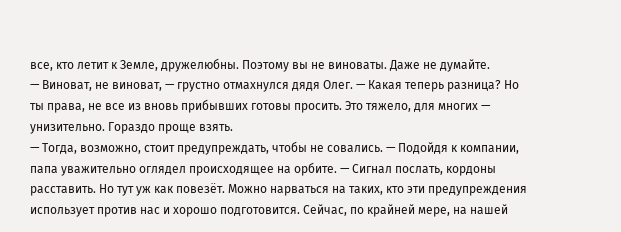все, кто летит к Земле, дружелюбны. Поэтому вы не виноваты. Даже не думайте.
— Виноват, не виноват, — грустно отмахнулся дядя Олег. — Какая теперь разница? Но ты права, не все из вновь прибывших готовы просить. Это тяжело, для многих — унизительно. Гораздо проще взять.
— Тогда, возможно, стоит предупреждать, чтобы не совались. — Подойдя к компании, папа уважительно оглядел происходящее на орбите. — Сигнал послать, кордоны расставить. Но тут уж как повезёт. Можно нарваться на таких, кто эти предупреждения использует против нас и хорошо подготовится. Сейчас, по крайней мере, на нашей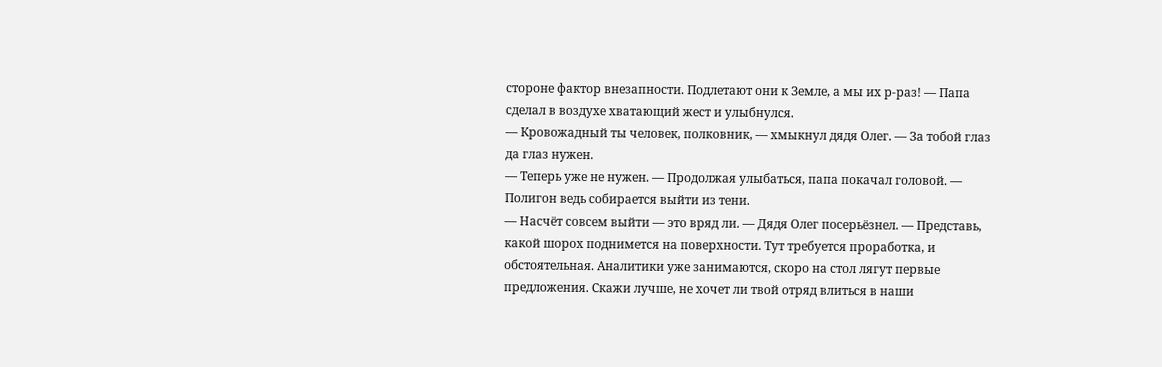стороне фактор внезапности. Подлетают они к Земле, а мы их р-раз! — Папа сделал в воздухе хватающий жест и улыбнулся.
— Кровожадный ты человек, полковник, — хмыкнул дядя Олег. — За тобой глаз да глаз нужен.
— Теперь уже не нужен. — Продолжая улыбаться, папа покачал головой. — Полигон ведь собирается выйти из тени.
— Насчёт совсем выйти — это вряд ли. — Дядя Олег посерьёзнел. — Представь, какой шорох поднимется на поверхности. Тут требуется проработка, и обстоятельная. Аналитики уже занимаются, скоро на стол лягут первые предложения. Скажи лучше, не хочет ли твой отряд влиться в наши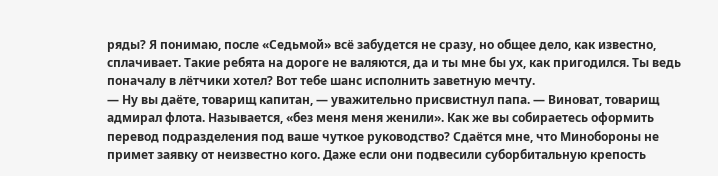ряды? Я понимаю, после «Седьмой» всё забудется не сразу, но общее дело, как известно, сплачивает. Такие ребята на дороге не валяются, да и ты мне бы ух, как пригодился. Ты ведь поначалу в лётчики хотел? Вот тебе шанс исполнить заветную мечту.
— Ну вы даёте, товарищ капитан, — уважительно присвистнул папа. — Виноват, товарищ адмирал флота. Называется, «без меня меня женили». Как же вы собираетесь оформить перевод подразделения под ваше чуткое руководство? Сдаётся мне, что Минобороны не примет заявку от неизвестно кого. Даже если они подвесили суборбитальную крепость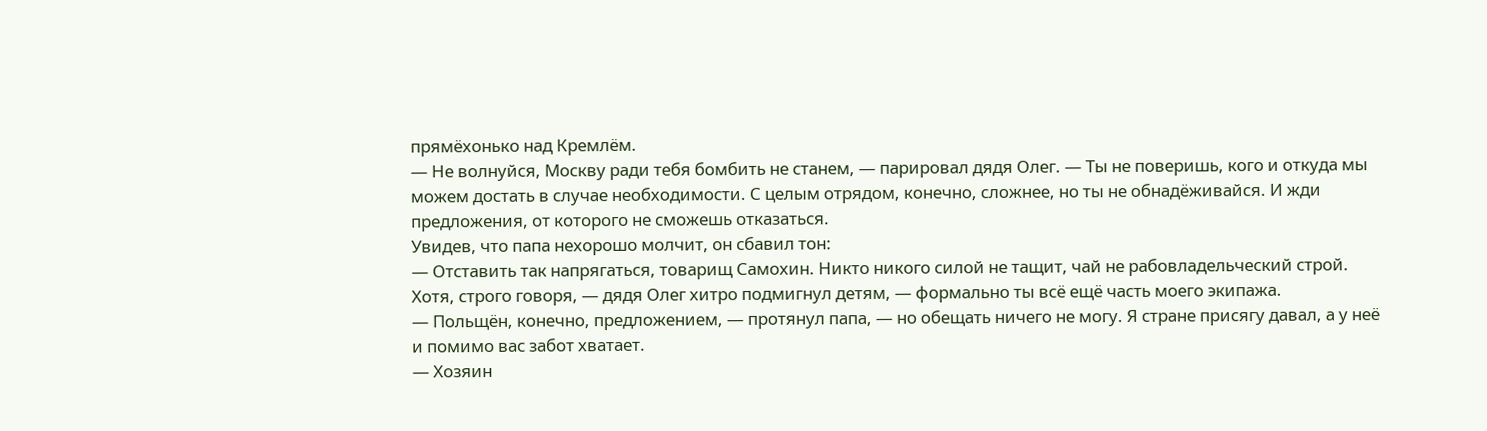прямёхонько над Кремлём.
— Не волнуйся, Москву ради тебя бомбить не станем, — парировал дядя Олег. — Ты не поверишь, кого и откуда мы можем достать в случае необходимости. С целым отрядом, конечно, сложнее, но ты не обнадёживайся. И жди предложения, от которого не сможешь отказаться.
Увидев, что папа нехорошо молчит, он сбавил тон:
— Отставить так напрягаться, товарищ Самохин. Никто никого силой не тащит, чай не рабовладельческий строй. Хотя, строго говоря, — дядя Олег хитро подмигнул детям, — формально ты всё ещё часть моего экипажа.
— Польщён, конечно, предложением, — протянул папа, — но обещать ничего не могу. Я стране присягу давал, а у неё и помимо вас забот хватает.
— Хозяин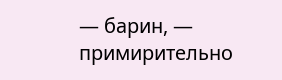— барин, — примирительно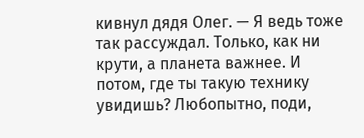кивнул дядя Олег. — Я ведь тоже так рассуждал. Только, как ни крути, а планета важнее. И потом, где ты такую технику увидишь? Любопытно, поди,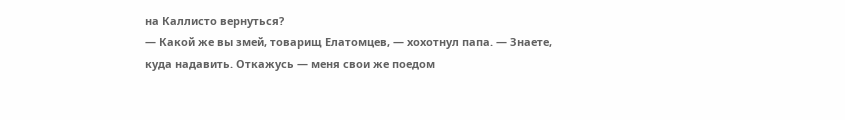на Каллисто вернуться?
— Какой же вы змей, товарищ Елатомцев, — хохотнул папа. — Знаете, куда надавить. Откажусь — меня свои же поедом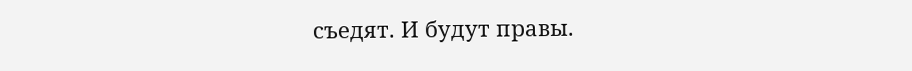съедят. И будут правы.